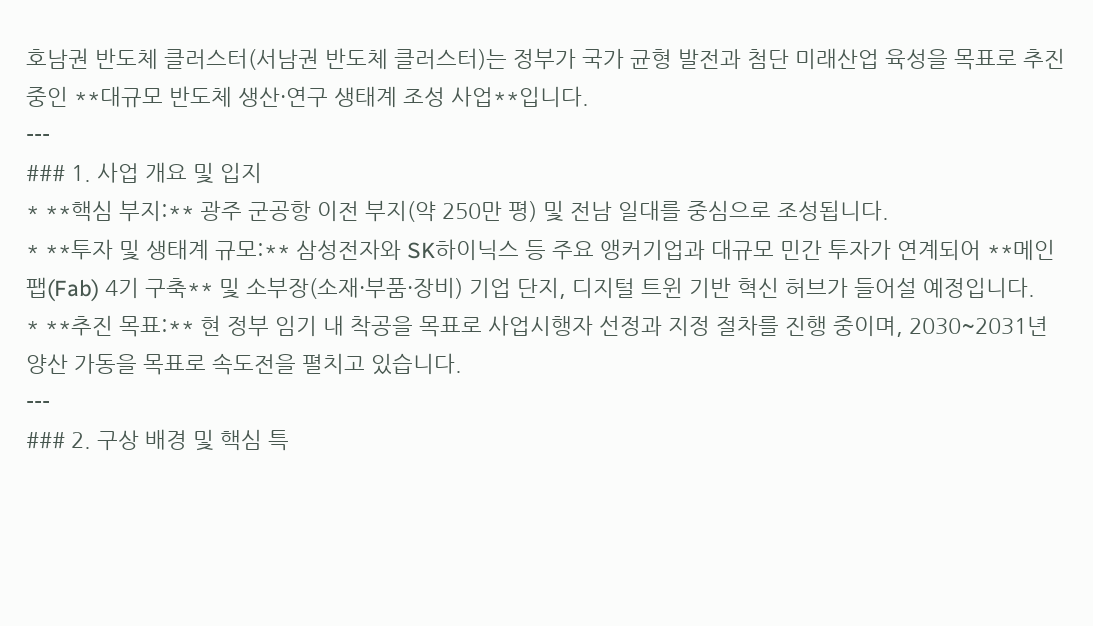호남권 반도체 클러스터(서남권 반도체 클러스터)는 정부가 국가 균형 발전과 첨단 미래산업 육성을 목표로 추진 중인 **대규모 반도체 생산·연구 생태계 조성 사업**입니다.
---
### 1. 사업 개요 및 입지
* **핵심 부지:** 광주 군공항 이전 부지(약 250만 평) 및 전남 일대를 중심으로 조성됩니다.
* **투자 및 생태계 규모:** 삼성전자와 SK하이닉스 등 주요 앵커기업과 대규모 민간 투자가 연계되어 **메인 팹(Fab) 4기 구축** 및 소부장(소재·부품·장비) 기업 단지, 디지털 트윈 기반 혁신 허브가 들어설 예정입니다.
* **추진 목표:** 현 정부 임기 내 착공을 목표로 사업시행자 선정과 지정 절차를 진행 중이며, 2030~2031년 양산 가동을 목표로 속도전을 펼치고 있습니다.
---
### 2. 구상 배경 및 핵심 특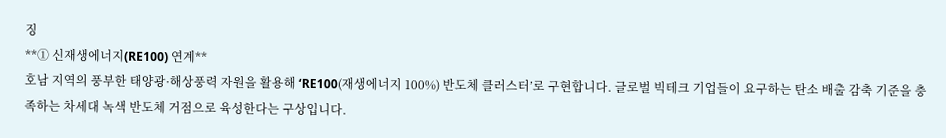징
**① 신재생에너지(RE100) 연계**
호남 지역의 풍부한 태양광·해상풍력 자원을 활용해 ‘RE100(재생에너지 100%) 반도체 클러스터’로 구현합니다. 글로벌 빅테크 기업들이 요구하는 탄소 배출 감축 기준을 충족하는 차세대 녹색 반도체 거점으로 육성한다는 구상입니다.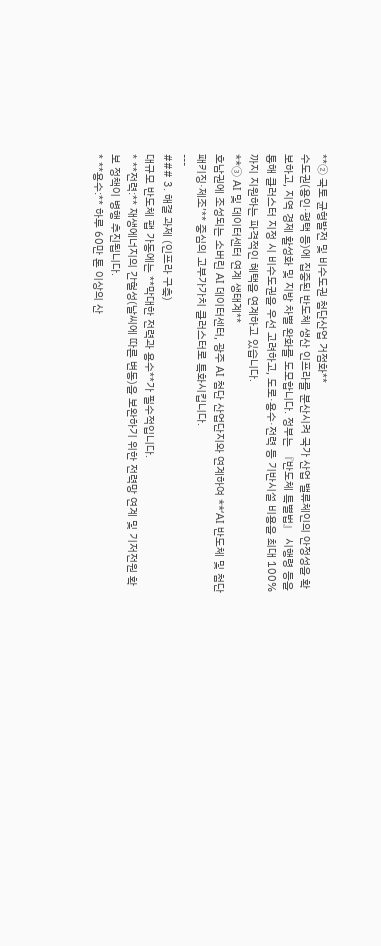**② 국토 균형발전 및 비수도권 첨단산업 거점화**
수도권(용인·평택 등)에 집중된 반도체 생산 인프라를 분산시켜 국가 산업 밸류체인의 안정성을 확보하고, 지역 경제 활성화 및 지방 차별 완화를 도모합니다. 정부는 『반도체 특별법』 시행령 등을 통해 클러스터 지정 시 비수도권을 우선 고려하고, 도로·용수·전력 등 기반시설 비용을 최대 100%까지 지원하는 파격적인 혜택을 연계하고 있습니다.
**③ AI 및 데이터센터 연계 생태계**
호남권에 조성되는 소버린 AI 데이터센터, 광주 AI 첨단 산업단지와 연계하여 **‘AI 반도체 및 첨단 패키징·제조’** 중심의 고부가가치 클러스터로 특화시킵니다.
---
### 3. 해결 과제 (인프라 구축)
대규모 반도체 팹 가동에는 **막대한 전력과 용수**가 필수적입니다.
* **전력:** 재생에너지의 간헐성(날씨에 따른 변동)을 보완하기 위한 전력망 연계 및 기저전원 확보 정책이 병행 추진됩니다.
* **용수:** 하루 60만 톤 이상의 산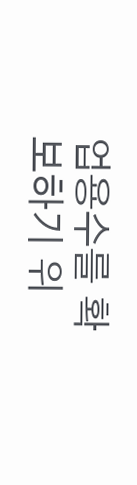업용수를 확보하기 위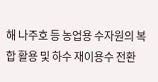해 나주호 등 농업용 수자원의 복합 활용 및 하수 재이용수 전환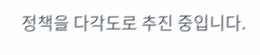정책을 다각도로 추진 중입니다.